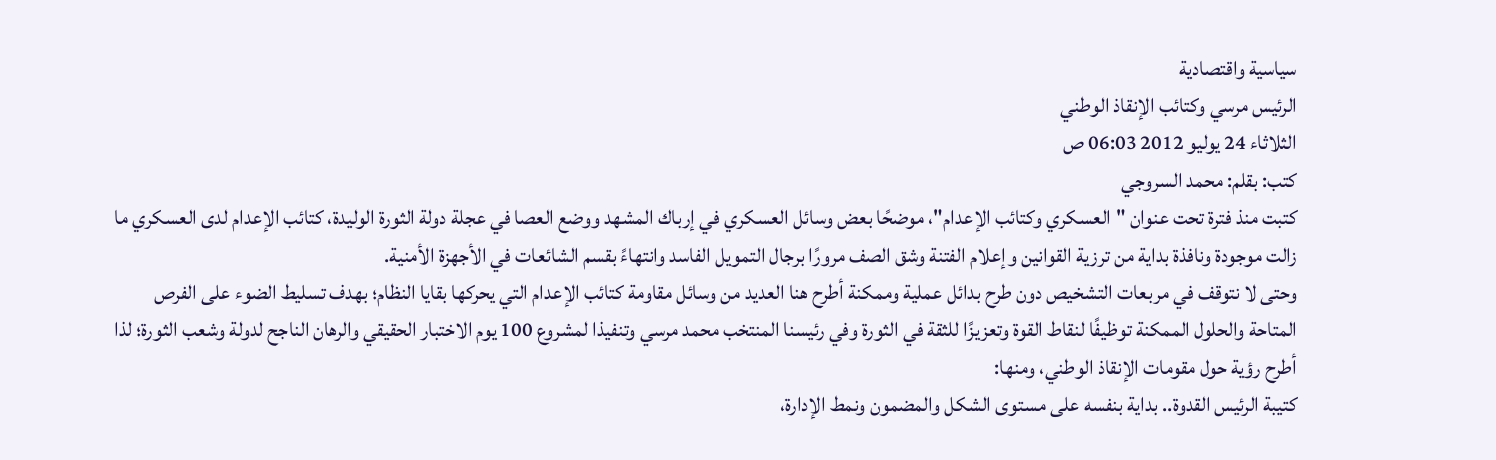سياسية واقتصادية
الرئيس مرسي وكتائب الإنقاذ الوطني
الثلاثاء 24 يوليو 2012 06:03 ص
كتب: بقلم: محمد السروجي
كتبت منذ فترة تحت عنوان "العسكري وكتائب الإعدام"، موضحًا بعض وسائل العسكري في إرباك المشهد ووضع العصا في عجلة دولة الثورة الوليدة، كتائب الإعدام لدى العسكري ما زالت موجودة ونافذة بداية من ترزية القوانين وإعلام الفتنة وشق الصف مرورًا برجال التمويل الفاسد وانتهاءً بقسم الشائعات في الأجهزة الأمنية.
وحتى لا نتوقف في مربعات التشخيص دون طرح بدائل عملية وممكنة أطرح هنا العديد من وسائل مقاومة كتائب الإعدام التي يحركها بقايا النظام؛ بهدف تسليط الضوء على الفرص المتاحة والحلول الممكنة توظيفًا لنقاط القوة وتعزيزًا للثقة في الثورة وفي رئيسنا المنتخب محمد مرسي وتنفيذا لمشروع 100 يوم الاختبار الحقيقي والرهان الناجح لدولة وشعب الثورة؛ لذا أطرح رؤية حول مقومات الإنقاذ الوطني، ومنها:
كتيبة الرئيس القدوة.. بداية بنفسه على مستوى الشكل والمضمون ونمط الإدارة،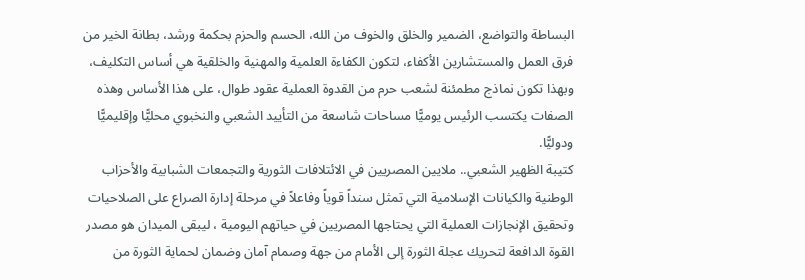البساطة والتواضع، الضمير والخلق والخوف من الله، الحسم والحزم بحكمة ورشد، بطانة الخير من فرق العمل والمستشارين الأكفاء، لتكون الكفاءة العلمية والمهنية والخلقية هي أساس التكليف، وبهذا تكون نماذج مطمئنة لشعب حرم من القدوة العملية عقود طوال، على هذا الأساس وهذه الصفات يكتسب الرئيس يوميًّا مساحات شاسعة من التأييد الشعبي والنخبوي محليًّا وإقليميًّا ودوليًّا.
كتيبة الظهير الشعبي.. ملايين المصريين في الائتلافات الثورية والتجمعات الشبابية والأحزاب الوطنية والكيانات الإسلامية التي تمثل سنداً قوياً وفاعلاً في مرحلة إدارة الصراع على الصلاحيات وتحقيق الإنجازات العملية التي يحتاجها المصريين في حياتهم اليومية ، ليبقى الميدان هو مصدر القوة الدافعة لتحريك عجلة الثورة إلى الأمام من جهة وصمام آمان وضمان لحماية الثورة من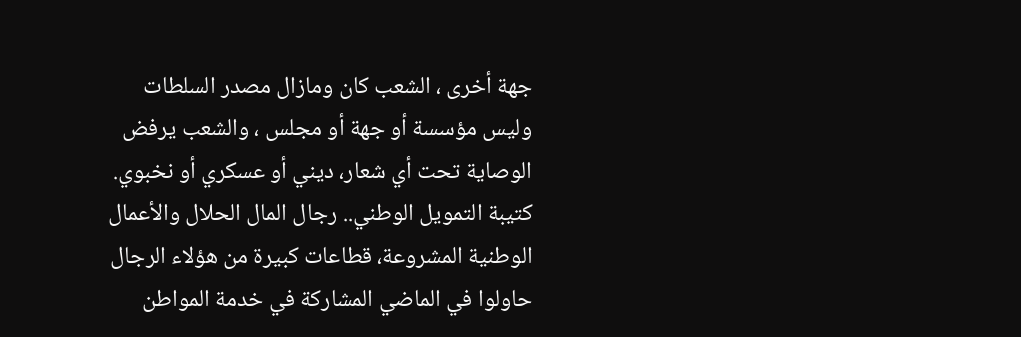جهة أخرى ، الشعب كان ومازال مصدر السلطات وليس مؤسسة أو جهة أو مجلس ، والشعب يرفض الوصاية تحت أي شعار، ديني أو عسكري أو نخبوي.
كتيبة التمويل الوطني.. رجال المال الحلال والأعمال الوطنية المشروعة، قطاعات كبيرة من هؤلاء الرجال حاولوا في الماضي المشاركة في خدمة المواطن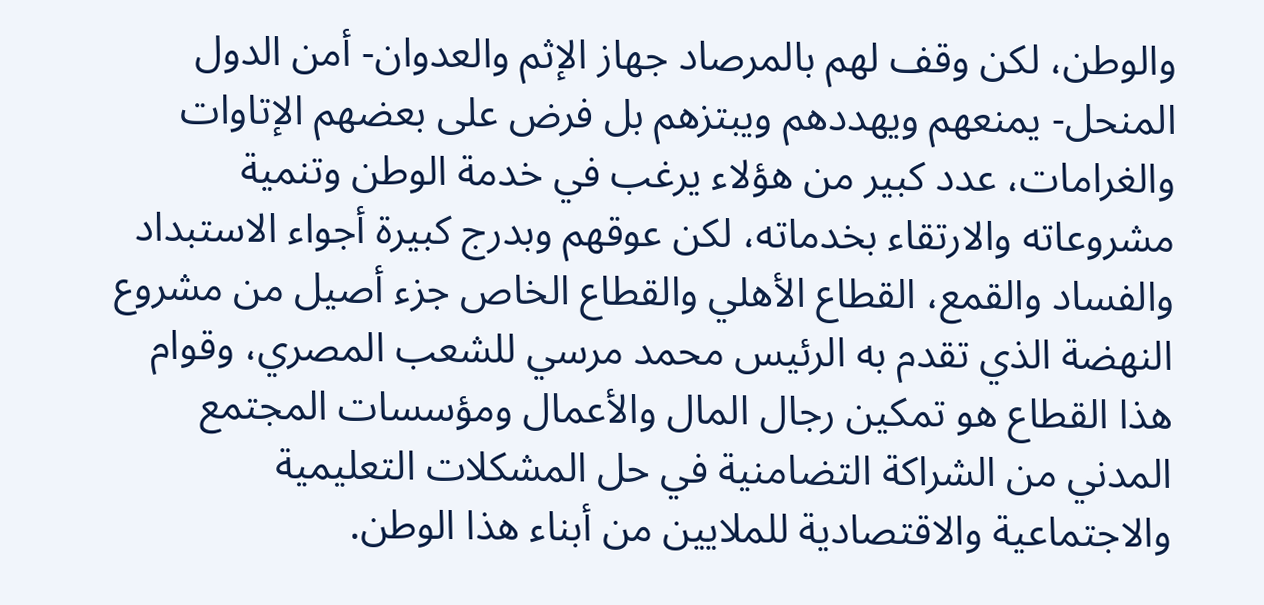والوطن، لكن وقف لهم بالمرصاد جهاز الإثم والعدوان- أمن الدول المنحل- يمنعهم ويهددهم ويبتزهم بل فرض على بعضهم الإتاوات والغرامات، عدد كبير من هؤلاء يرغب في خدمة الوطن وتنمية مشروعاته والارتقاء بخدماته، لكن عوقهم وبدرج كبيرة أجواء الاستبداد والفساد والقمع، القطاع الأهلي والقطاع الخاص جزء أصيل من مشروع النهضة الذي تقدم به الرئيس محمد مرسي للشعب المصري، وقوام هذا القطاع هو تمكين رجال المال والأعمال ومؤسسات المجتمع المدني من الشراكة التضامنية في حل المشكلات التعليمية والاجتماعية والاقتصادية للملايين من أبناء هذا الوطن.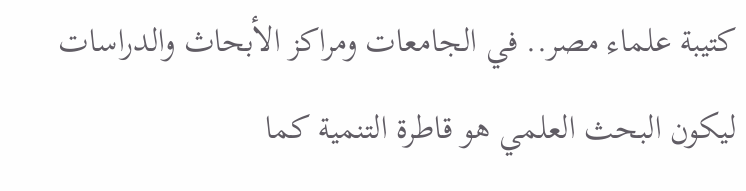كتيبة علماء مصر.. في الجامعات ومراكز الأبحاث والدراسات ليكون البحث العلمي هو قاطرة التنمية كما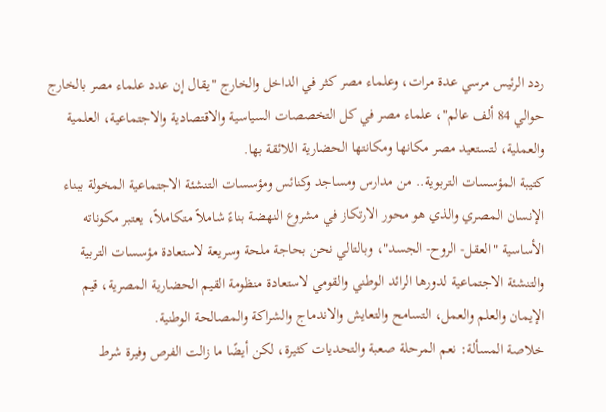ردد الرئيس مرسي عدة مرات، وعلماء مصر كثر في الداخل والخارج "يقال إن عدد علماء مصر بالخارج حوالي 84 ألف عالم"، علماء مصر في كل التخصصات السياسية والاقتصادية والاجتماعية، العلمية والعملية، لتستعيد مصر مكانها ومكانتها الحضارية اللائقة بها.
كتيبة المؤسسات التربوية.. من مدارس ومساجد وكنائس ومؤسسات التنشئة الاجتماعية المخولة ببناء الإنسان المصري والذي هو محور الارتكاز في مشروع النهضة بناءً شاملاً متكاملاً، يعتبر مكوناته الأساسية "العقل- الروح- الجسد"، وبالتالي نحن بحاجة ملحة وسريعة لاستعادة مؤسسات التربية والتنشئة الاجتماعية لدورها الرائد الوطني والقومي لاستعادة منظومة القيم الحضارية المصرية، قيم الإيمان والعلم والعمل، التسامح والتعايش والاندماج والشراكة والمصالحة الوطنية.
خلاصة المسألة: نعم المرحلة صعبة والتحديات كثيرة، لكن أيضًا ما زالت الفرص وفيرة شرط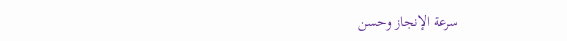سرعة الإنجاز وحسن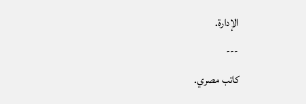الإدارة.
---
كاتب مصري.